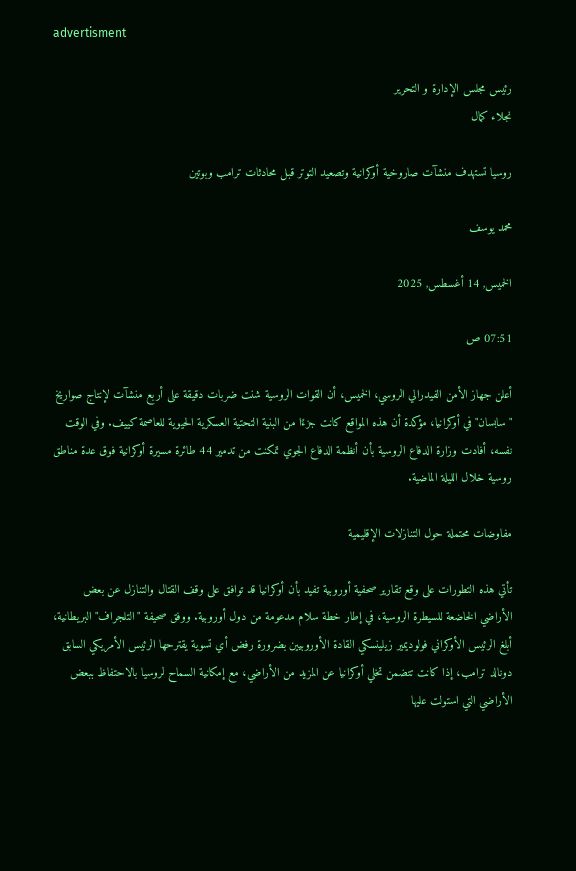advertisment

رئيس مجلس الإدارة و التحرير
نجلاء كمال

روسيا تستهدف منشآت صاروخية أوكرانية وتصعيد التوتر قبل محادثات ترامب وبوتين

محمد يوسف

الخميس, 14 أغسطس, 2025

07:51 ص

أعلن جهاز الأمن الفيدرالي الروسي، الخميس، أن القوات الروسية شنت ضربات دقيقة على أربع منشآت لإنتاج صواريخ "سابسان" في أوكرانيا، مؤكدة أن هذه المواقع كانت جزءًا من البنية التحتية العسكرية الحيوية للعاصمة كييف. وفي الوقت نفسه، أفادت وزارة الدفاع الروسية بأن أنظمة الدفاع الجوي تمكنت من تدمير 44 طائرة مسيرة أوكرانية فوق عدة مناطق روسية خلال الليلة الماضية.

مفاوضات محتملة حول التنازلات الإقليمية

تأتي هذه التطورات على وقع تقارير صحفية أوروبية تفيد بأن أوكرانيا قد توافق على وقف القتال والتنازل عن بعض الأراضي الخاضعة للسيطرة الروسية، في إطار خطة سلام مدعومة من دول أوروبية. ووفق صحيفة "التلجراف" البريطانية، أبلغ الرئيس الأوكراني فولوديمير زيلينسكي القادة الأوروبيين بضرورة رفض أي تسوية يقترحها الرئيس الأمريكي السابق دونالد ترامب، إذا كانت تتضمن تخلي أوكرانيا عن المزيد من الأراضي، مع إمكانية السماح لروسيا بالاحتفاظ ببعض الأراضي التي استولت عليها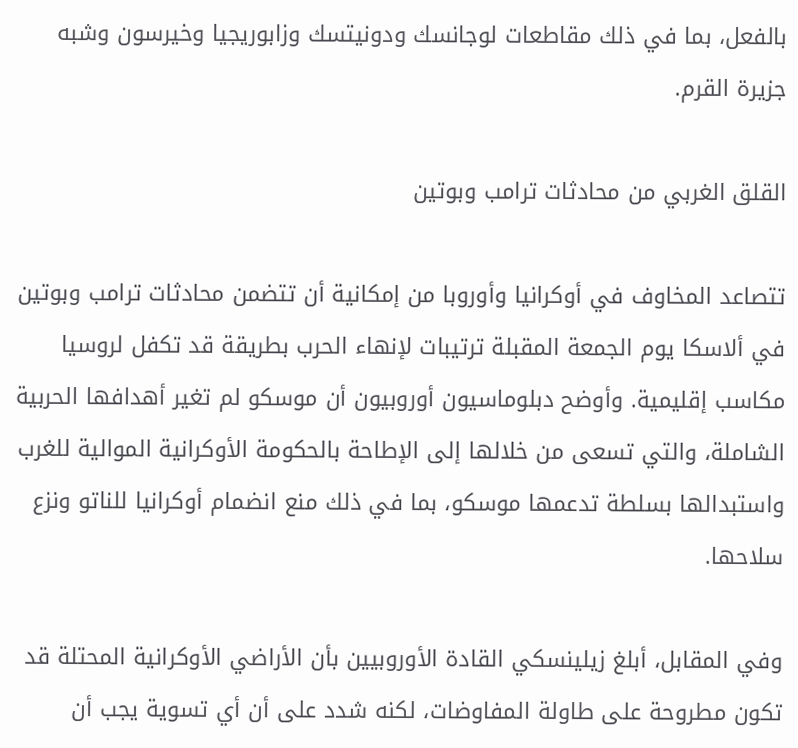بالفعل، بما في ذلك مقاطعات لوجانسك ودونيتسك وزابوريجيا وخيرسون وشبه جزيرة القرم.

القلق الغربي من محادثات ترامب وبوتين

تتصاعد المخاوف في أوكرانيا وأوروبا من إمكانية أن تتضمن محادثات ترامب وبوتين في ألاسكا يوم الجمعة المقبلة ترتيبات لإنهاء الحرب بطريقة قد تكفل لروسيا مكاسب إقليمية. وأوضح دبلوماسيون أوروبيون أن موسكو لم تغير أهدافها الحربية الشاملة، والتي تسعى من خلالها إلى الإطاحة بالحكومة الأوكرانية الموالية للغرب واستبدالها بسلطة تدعمها موسكو، بما في ذلك منع انضمام أوكرانيا للناتو ونزع سلاحها.

وفي المقابل، أبلغ زيلينسكي القادة الأوروبيين بأن الأراضي الأوكرانية المحتلة قد تكون مطروحة على طاولة المفاوضات، لكنه شدد على أن أي تسوية يجب أن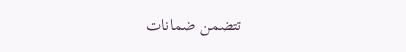تتضمن ضمانات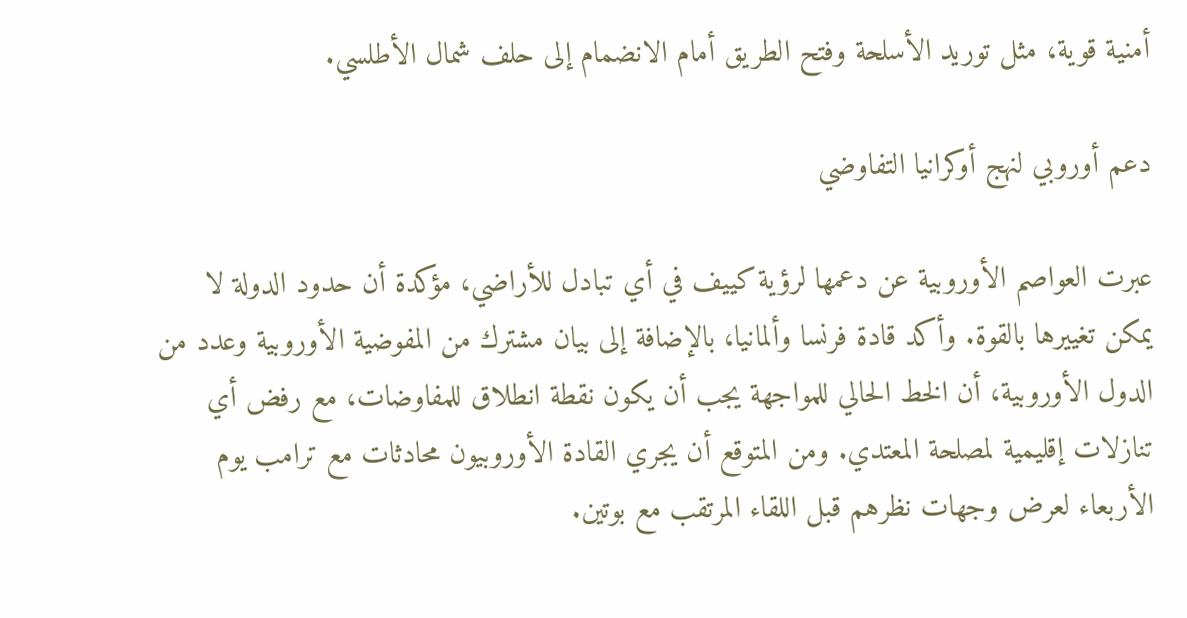أمنية قوية، مثل توريد الأسلحة وفتح الطريق أمام الانضمام إلى حلف شمال الأطلسي.

دعم أوروبي لنهج أوكرانيا التفاوضي

عبرت العواصم الأوروبية عن دعمها لرؤية كييف في أي تبادل للأراضي، مؤكدة أن حدود الدولة لا يمكن تغييرها بالقوة. وأكد قادة فرنسا وألمانيا، بالإضافة إلى بيان مشترك من المفوضية الأوروبية وعدد من الدول الأوروبية، أن الخط الحالي للمواجهة يجب أن يكون نقطة انطلاق للمفاوضات، مع رفض أي تنازلات إقليمية لمصلحة المعتدي. ومن المتوقع أن يجري القادة الأوروبيون محادثات مع ترامب يوم الأربعاء لعرض وجهات نظرهم قبل اللقاء المرتقب مع بوتين.